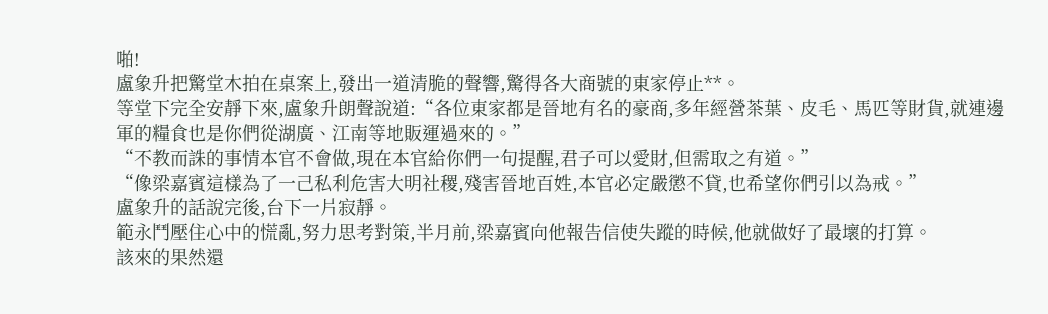啪!
盧象升把驚堂木拍在桌案上,發出一道清脆的聲響,驚得各大商號的東家停止**。
等堂下完全安靜下來,盧象升朗聲說道:“各位東家都是晉地有名的豪商,多年經營茶葉、皮毛、馬匹等財貨,就連邊軍的糧食也是你們從湖廣、江南等地販運過來的。”
“不教而誅的事情本官不會做,現在本官給你們一句提醒,君子可以愛財,但需取之有道。”
“像梁嘉賓這樣為了一己私利危害大明社稷,殘害晉地百姓,本官必定嚴懲不貸,也希望你們引以為戒。”
盧象升的話說完後,台下一片寂靜。
範永鬥壓住心中的慌亂,努力思考對策,半月前,梁嘉賓向他報告信使失蹤的時候,他就做好了最壞的打算。
該來的果然還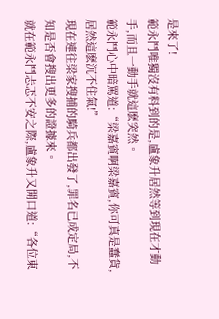是來了!
範永鬥唯獨沒有料到的是,盧象升居然等到現在才動手,而且一動手就這麽突然。
範永鬥心中暗罵道:“梁嘉賓啊梁嘉賓,你可真是蠢貨,居然這麽沉不住氣!”
現在連往梁家搜捕的騎兵都出發了,罪名已成定局,不知是否會搜出更多的證據來。
就在範永鬥忐忑不安之際,盧象升又開口道:“各位東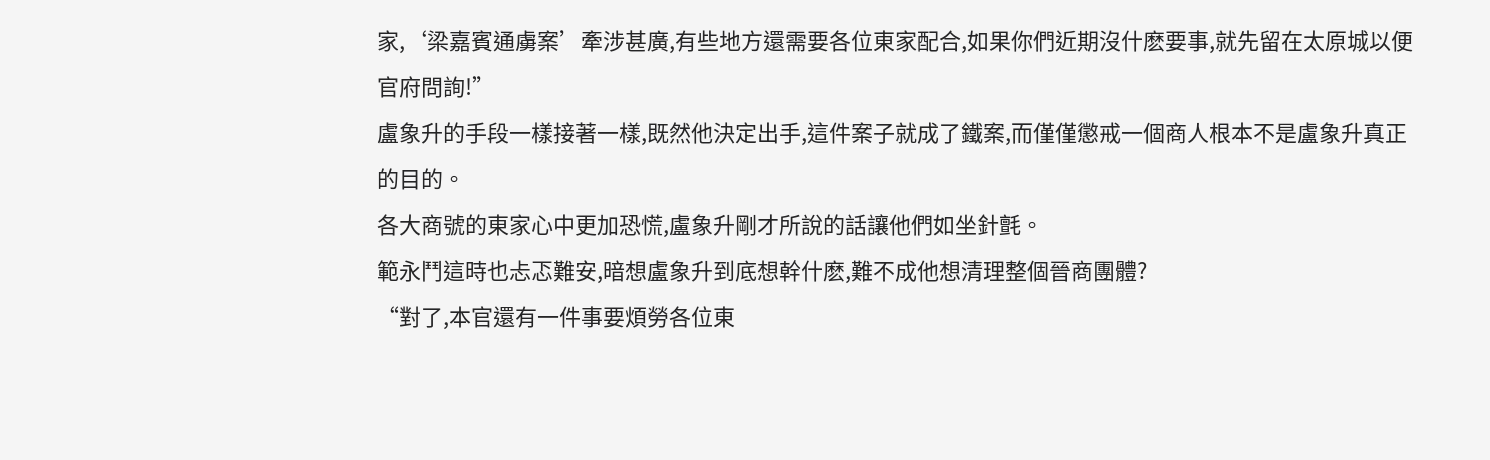家,‘梁嘉賓通虜案’牽涉甚廣,有些地方還需要各位東家配合,如果你們近期沒什麽要事,就先留在太原城以便官府問詢!”
盧象升的手段一樣接著一樣,既然他決定出手,這件案子就成了鐵案,而僅僅懲戒一個商人根本不是盧象升真正的目的。
各大商號的東家心中更加恐慌,盧象升剛才所說的話讓他們如坐針氈。
範永鬥這時也忐忑難安,暗想盧象升到底想幹什麽,難不成他想清理整個晉商團體?
“對了,本官還有一件事要煩勞各位東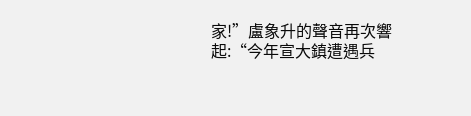家!”盧象升的聲音再次響起:“今年宣大鎮遭遇兵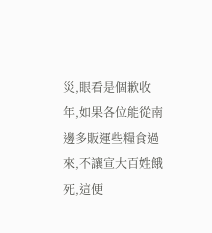災,眼看是個歉收年,如果各位能從南邊多販運些糧食過來,不讓宣大百姓餓死,這便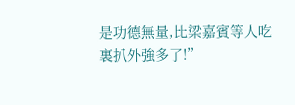是功德無量,比梁嘉賓等人吃裏扒外強多了!”